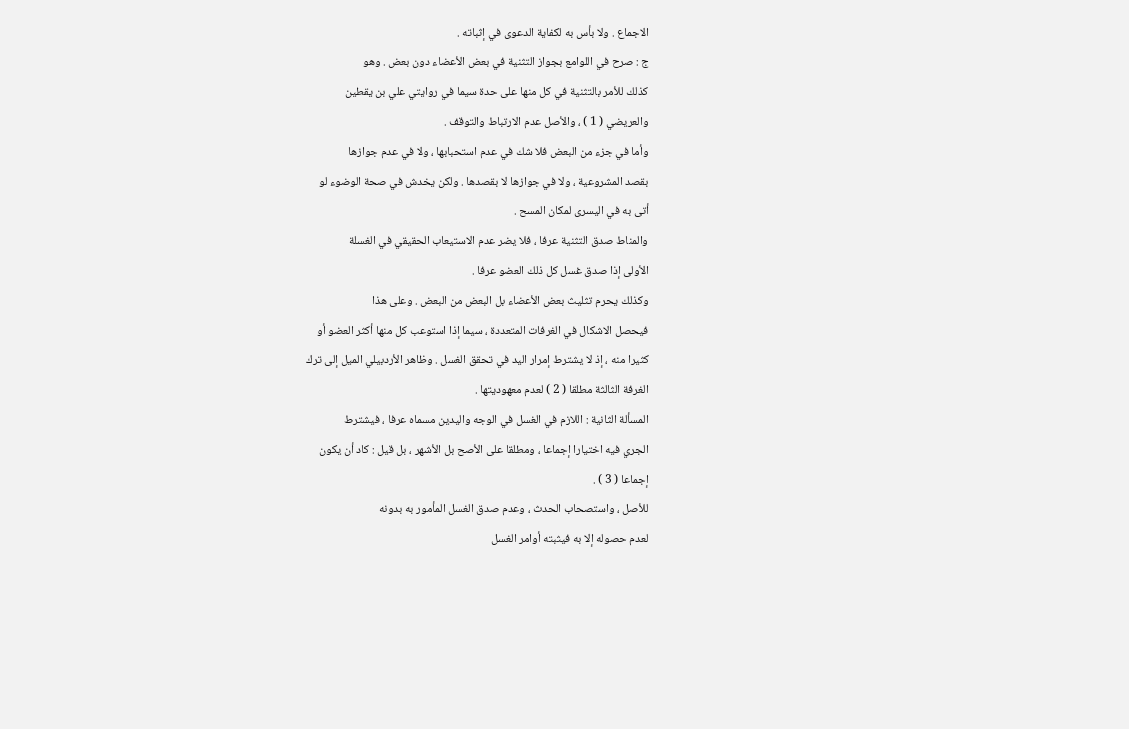الاجماع . ولا بأس به لكفاية الدعوى في إثباته .
ج : صرح في اللوامع بجواز التثنية في بعض الأعضاء دون بعض . وهو
كذلك للأمر بالتثنية في كل منها على حدة سيما في روايتي علي بن يقطين
والعريضي ( 1 ) ، والأصل عدم الارتباط والتوقف .
وأما في جزء من البعض فلا شك في عدم استحبابها ، ولا في عدم جوازها
بقصد المشروعية ، ولا في جوازها لا بقصدها . ولكن يخدش في صحة الوضوء لو
أتى به في اليسرى لمكان المسح .
والمناط صدق التثنية عرفا ، فلا يضر عدم الاستيعاب الحقيقي في الغسلة
الأولى إذا صدق غسل كل ذلك العضو عرفا .
وكذلك يحرم تثليث بعض الأعضاء بل البعض من البعض . وعلى هذا
فيحصل الاشكال في الغرفات المتعددة ، سيما إذا استوعب كل منها أكثر العضو أو
كثيرا منه ، إذ لا يشترط إمرار اليد في تحقق الغسل . وظاهر الأردبيلي الميل إلى ترك
الغرفة الثالثة مطلقا ( 2 ) لعدم معهوديتها .
المسألة الثانية : اللازم في الغسل في الوجه واليدين مسماه عرفا ، فيشترط
الجري فيه اختيارا إجماعا ، ومطلقا على الأصح بل الأشهر ، بل قيل : كاد أن يكون
إجماعا ( 3 ) .
للأصل ، واستصحاب الحدث ، وعدم صدق الغسل المأمور به بدونه
لعدم حصوله إلا به فيثبته أوامر الغسل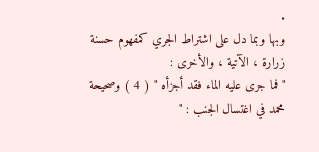.
وبها وبما دل على اشتراط الجري كمفهوم حسنة زرارة ، الآتية ، والأخرى :
" فما جرى عليه الماء فقد أجزأه " ( 4 ) وصحيحة محمد في اغتسال الجنب : "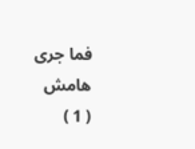فما جرى
هامش
( 1 )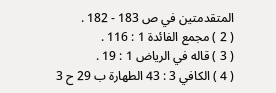المتقدمتين في ص 183 - 182 .
( 2 ) مجمع الفائدة 1 : 116 .
( 3 ) قاله في الرياض 1 : 19 .
( 4 ) الكافي 3 : 43 الطهارة ب 29 ح 3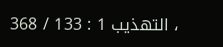، التهذيب 1 : 133 / 368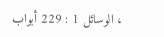، الوسائل 1 : 229 أبواب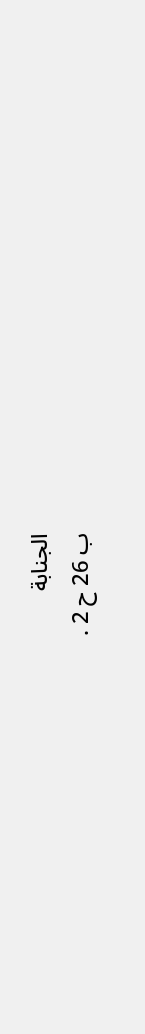الجنابة
ب 26 ح 2 .